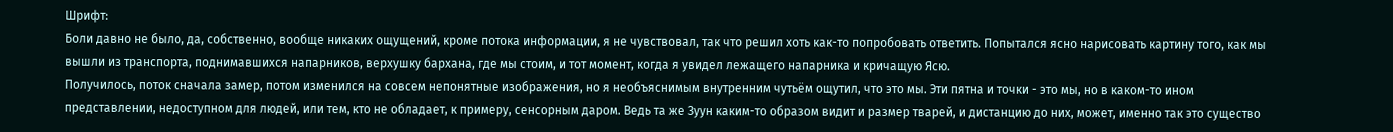Шрифт:
Боли давно не было, да, собственно, вообще никаких ощущений, кроме потока информации, я не чувствовал, так что решил хоть как-то попробовать ответить. Попытался ясно нарисовать картину того, как мы вышли из транспорта, поднимавшихся напарников, верхушку бархана, где мы стоим, и тот момент, когда я увидел лежащего напарника и кричащую Ясю.
Получилось, поток сначала замер, потом изменился на совсем непонятные изображения, но я необъяснимым внутренним чутьём ощутил, что это мы. Эти пятна и точки - это мы, но в каком-то ином представлении, недоступном для людей, или тем, кто не обладает, к примеру, сенсорным даром. Ведь та же Зуун каким-то образом видит и размер тварей, и дистанцию до них, может, именно так это существо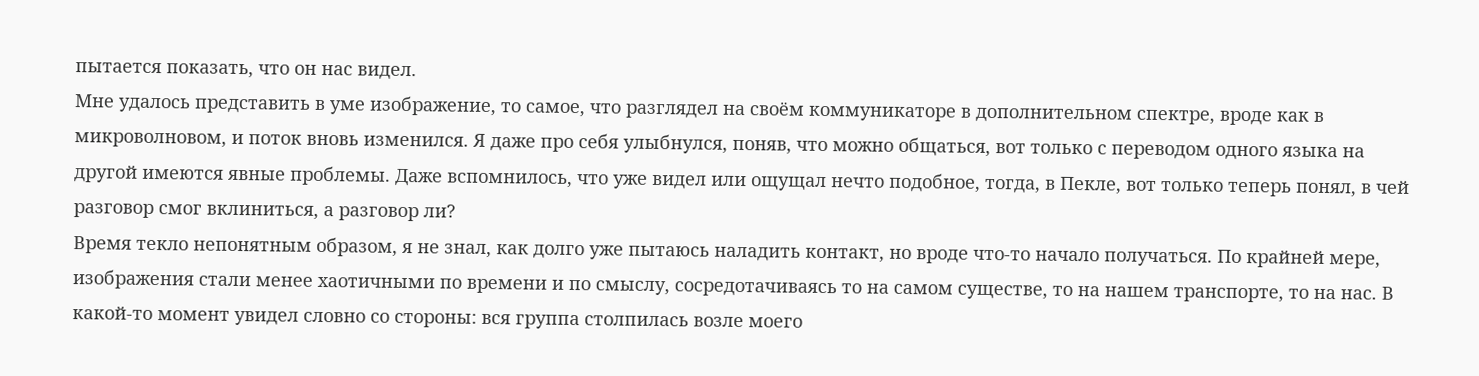пытается показать, что он нас видел.
Мне удалось представить в уме изображение, то самое, что разглядел на своём коммуникаторе в дополнительном спектре, вроде как в микроволновом, и поток вновь изменился. Я даже про себя улыбнулся, поняв, что можно общаться, вот только с переводом одного языка на другой имеются явные проблемы. Даже вспомнилось, что уже видел или ощущал нечто подобное, тогда, в Пекле, вот только теперь понял, в чей разговор смог вклиниться, а разговор ли?
Время текло непонятным образом, я не знал, как долго уже пытаюсь наладить контакт, но вроде что-то начало получаться. По крайней мере, изображения стали менее хаотичными по времени и по смыслу, сосредотачиваясь то на самом существе, то на нашем транспорте, то на нас. В какой-то момент увидел словно со стороны: вся группа столпилась возле моего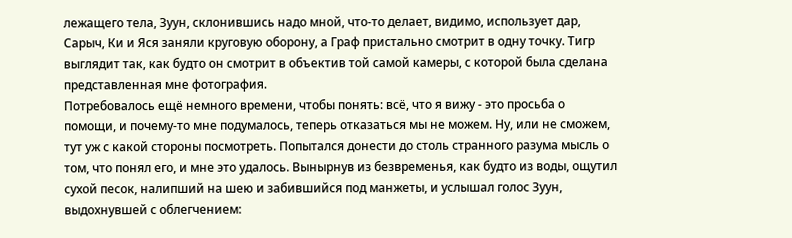лежащего тела, Зуун, склонившись надо мной, что-то делает, видимо, использует дар, Сарыч, Ки и Яся заняли круговую оборону, а Граф пристально смотрит в одну точку. Тигр выглядит так, как будто он смотрит в объектив той самой камеры, с которой была сделана представленная мне фотография.
Потребовалось ещё немного времени, чтобы понять: всё, что я вижу - это просьба о помощи, и почему-то мне подумалось, теперь отказаться мы не можем. Ну, или не сможем, тут уж с какой стороны посмотреть. Попытался донести до столь странного разума мысль о том, что понял его, и мне это удалось. Вынырнув из безвременья, как будто из воды, ощутил сухой песок, налипший на шею и забившийся под манжеты, и услышал голос Зуун, выдохнувшей с облегчением: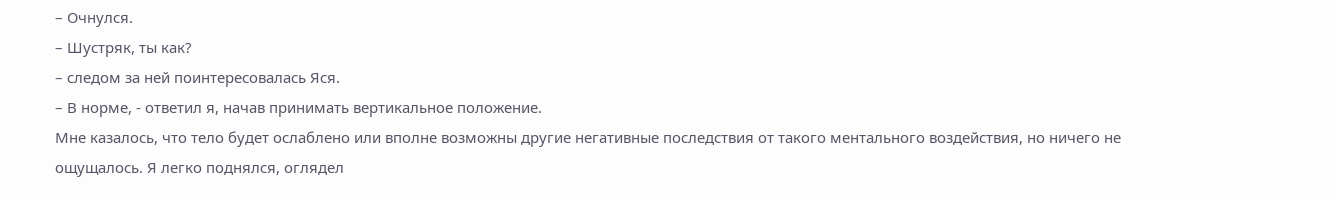– Очнулся.
– Шустряк, ты как?
– следом за ней поинтересовалась Яся.
– В норме, - ответил я, начав принимать вертикальное положение.
Мне казалось, что тело будет ослаблено или вполне возможны другие негативные последствия от такого ментального воздействия, но ничего не ощущалось. Я легко поднялся, оглядел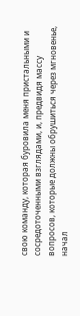свою команду, которая буровила меня пристальными и сосредоточенными взглядами, и, предвидя массу вопросов, которые должны обрушиться через мгновенье, начал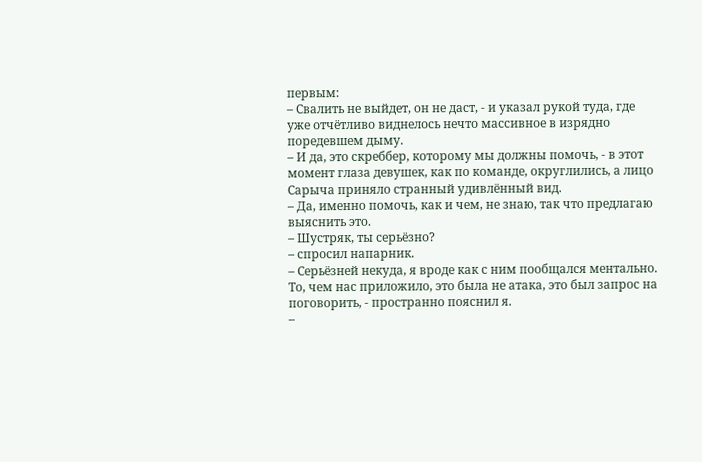первым:
– Свалить не выйдет, он не даст, - и указал рукой туда, где уже отчётливо виднелось нечто массивное в изрядно поредевшем дыму.
– И да, это скреббер, которому мы должны помочь, - в этот момент глаза девушек, как по команде, округлились, а лицо Сарыча приняло странный удивлённый вид.
– Да, именно помочь, как и чем, не знаю, так что предлагаю выяснить это.
– Шустряк, ты серьёзно?
– спросил напарник.
– Серьёзней некуда, я вроде как с ним пообщался ментально. То, чем нас приложило, это была не атака, это был запрос на поговорить, - пространно пояснил я.
–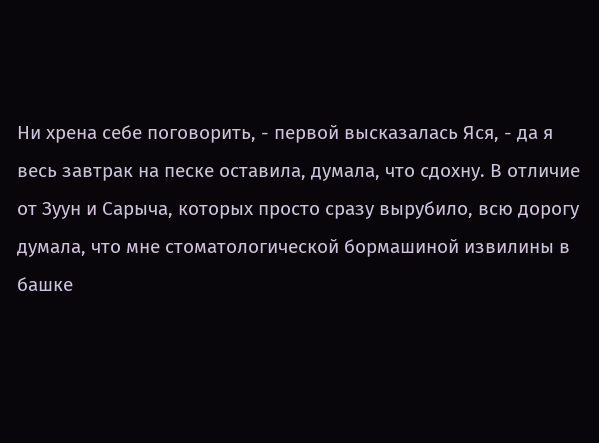Ни хрена себе поговорить, - первой высказалась Яся, - да я весь завтрак на песке оставила, думала, что сдохну. В отличие от Зуун и Сарыча, которых просто сразу вырубило, всю дорогу думала, что мне стоматологической бормашиной извилины в башке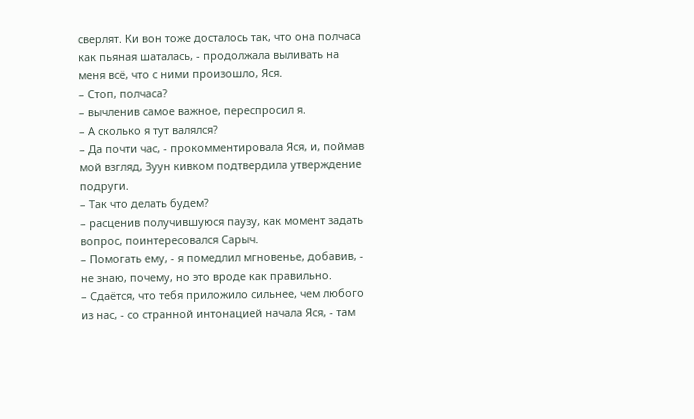сверлят. Ки вон тоже досталось так, что она полчаса как пьяная шаталась, - продолжала выливать на меня всё, что с ними произошло, Яся.
– Стоп, полчаса?
– вычленив самое важное, переспросил я.
– А сколько я тут валялся?
– Да почти час, - прокомментировала Яся, и, поймав мой взгляд, Зуун кивком подтвердила утверждение подруги.
– Так что делать будем?
– расценив получившуюся паузу, как момент задать вопрос, поинтересовался Сарыч.
– Помогать ему, - я помедлил мгновенье, добавив, - не знаю, почему, но это вроде как правильно.
– Сдаётся, что тебя приложило сильнее, чем любого из нас, - со странной интонацией начала Яся, - там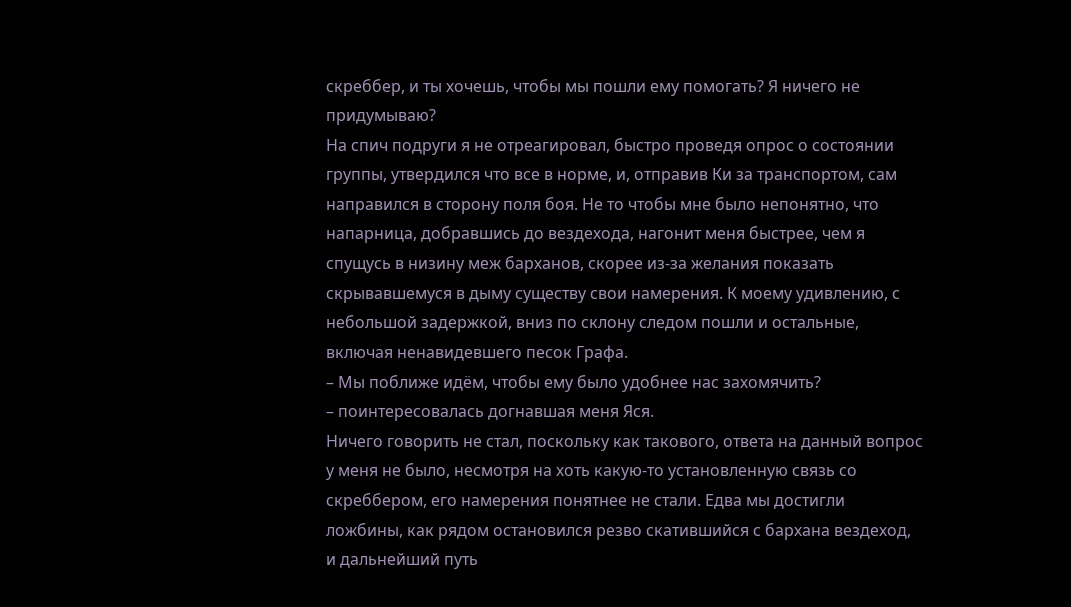скреббер, и ты хочешь, чтобы мы пошли ему помогать? Я ничего не придумываю?
На спич подруги я не отреагировал, быстро проведя опрос о состоянии группы, утвердился что все в норме, и, отправив Ки за транспортом, сам направился в сторону поля боя. Не то чтобы мне было непонятно, что напарница, добравшись до вездехода, нагонит меня быстрее, чем я спущусь в низину меж барханов, скорее из-за желания показать скрывавшемуся в дыму существу свои намерения. К моему удивлению, с небольшой задержкой, вниз по склону следом пошли и остальные, включая ненавидевшего песок Графа.
– Мы поближе идём, чтобы ему было удобнее нас захомячить?
– поинтересовалась догнавшая меня Яся.
Ничего говорить не стал, поскольку как такового, ответа на данный вопрос у меня не было, несмотря на хоть какую-то установленную связь со скреббером, его намерения понятнее не стали. Едва мы достигли ложбины, как рядом остановился резво скатившийся с бархана вездеход, и дальнейший путь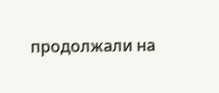продолжали на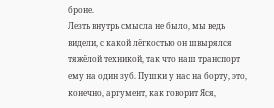броне.
Лезть внутрь смысла не было, мы ведь видели, с какой лёгкостью он швырялся тяжёлой техникой, так что наш транспорт ему на один зуб. Пушки у нас на борту, это, конечно, аргумент, как говорит Яся,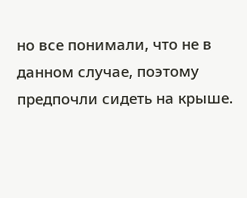но все понимали, что не в данном случае, поэтому предпочли сидеть на крыше.